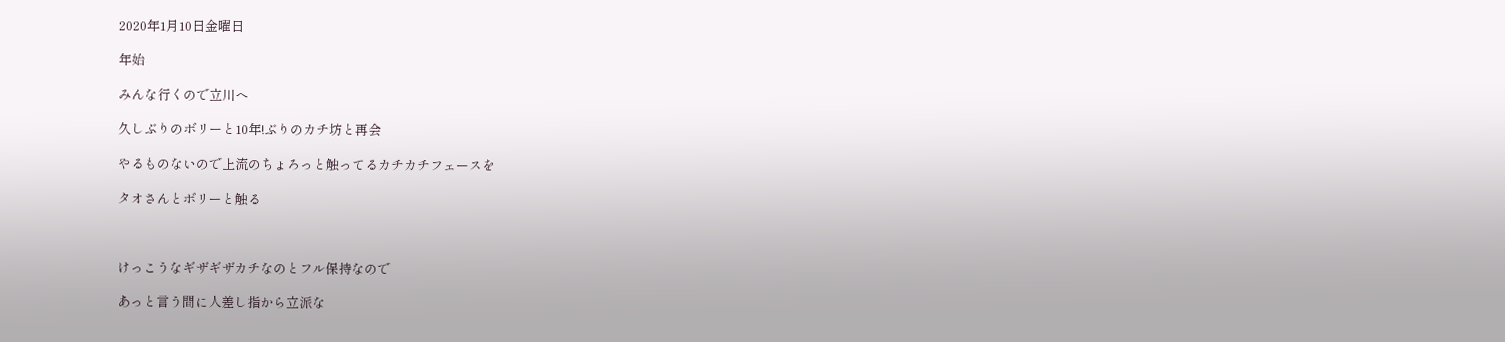2020年1月10日金曜日

年始

みんな行くので立川へ

久しぶりのボリーと10年!ぶりのカチ坊と再会

やるものないので上流のちょろっと触ってるカチカチフェースを

タオさんとボリーと触る



けっこうなギザギザカチなのとフル保持なので

あっと言う間に人差し指から立派な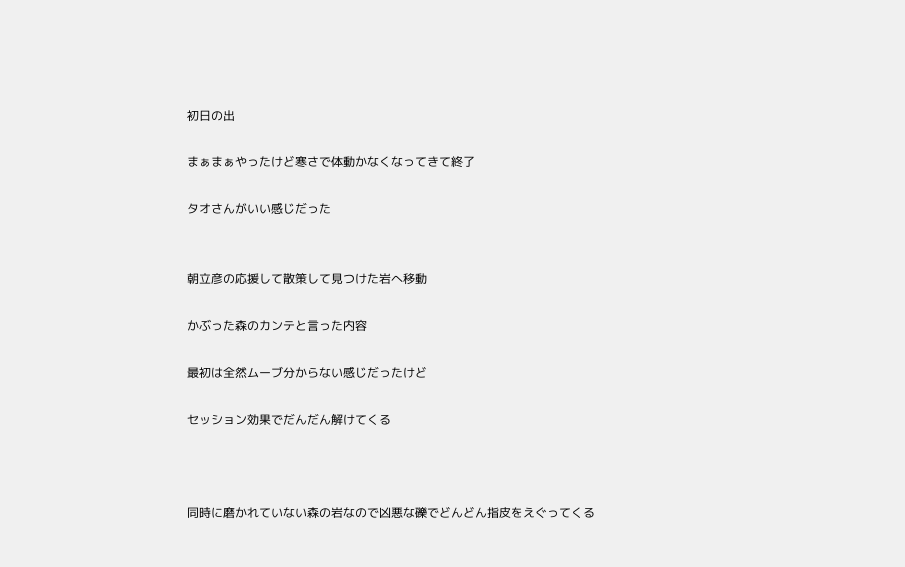初日の出

まぁまぁやったけど寒さで体動かなくなってきて終了

タオさんがいい感じだった


朝立彦の応援して散策して見つけた岩へ移動

かぶった森のカンテと言った内容

最初は全然ムーブ分からない感じだったけど

セッション効果でだんだん解けてくる



同時に磨かれていない森の岩なので凶悪な礫でどんどん指皮をえぐってくる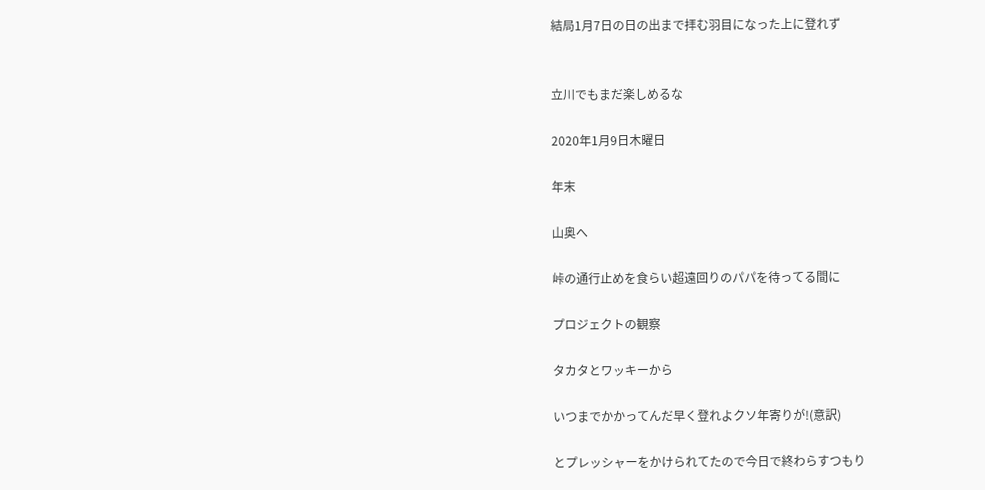結局1月7日の日の出まで拝む羽目になった上に登れず


立川でもまだ楽しめるな

2020年1月9日木曜日

年末

山奥へ

峠の通行止めを食らい超遠回りのパパを待ってる間に

プロジェクトの観察

タカタとワッキーから

いつまでかかってんだ早く登れよクソ年寄りが!(意訳)

とプレッシャーをかけられてたので今日で終わらすつもり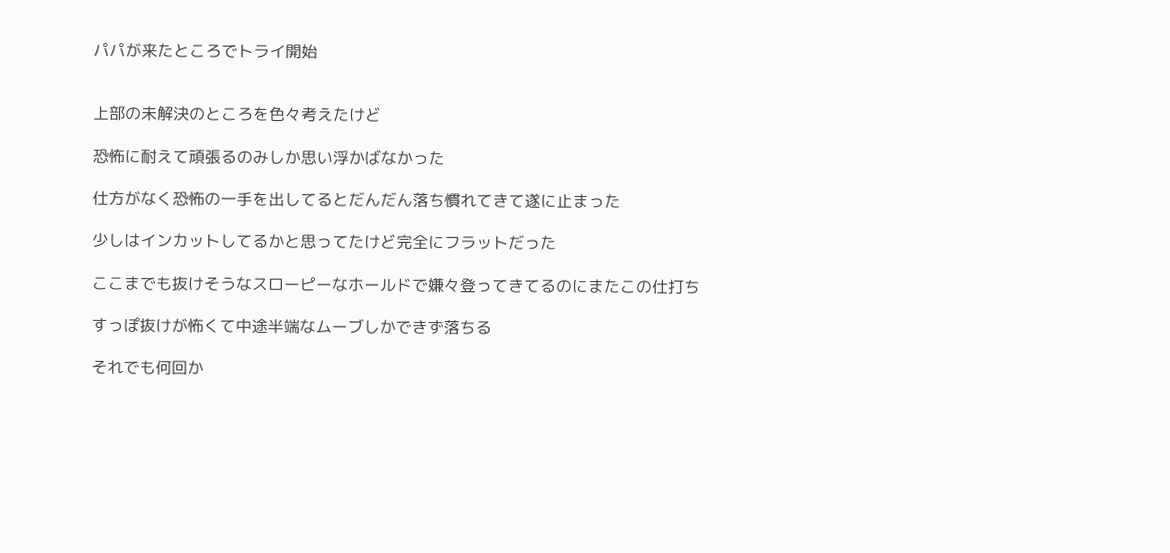パパが来たところでトライ開始


上部の未解決のところを色々考えたけど

恐怖に耐えて頑張るのみしか思い浮かばなかった

仕方がなく恐怖の一手を出してるとだんだん落ち慣れてきて遂に止まった

少しはインカットしてるかと思ってたけど完全にフラットだった

ここまでも抜けそうなスローピーなホールドで嫌々登ってきてるのにまたこの仕打ち

すっぽ抜けが怖くて中途半端なムーブしかできず落ちる

それでも何回か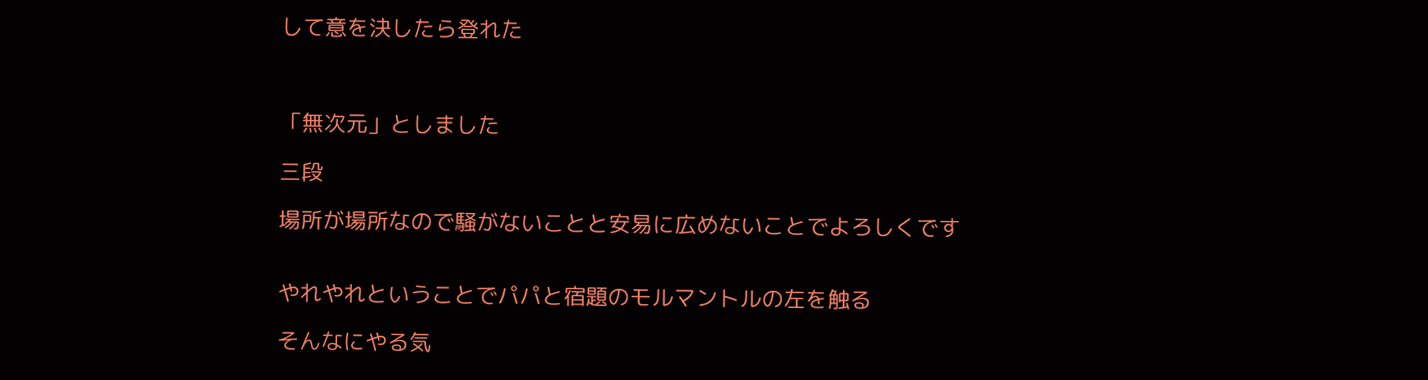して意を決したら登れた



「無次元」としました

三段

場所が場所なので騒がないことと安易に広めないことでよろしくです


やれやれということでパパと宿題のモルマントルの左を触る

そんなにやる気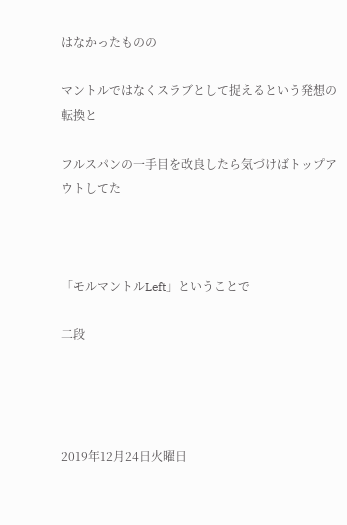はなかったものの

マントルではなくスラブとして捉えるという発想の転換と

フルスパンの一手目を改良したら気づけばトップアウトしてた



「モルマントルLeft」ということで

二段




2019年12月24日火曜日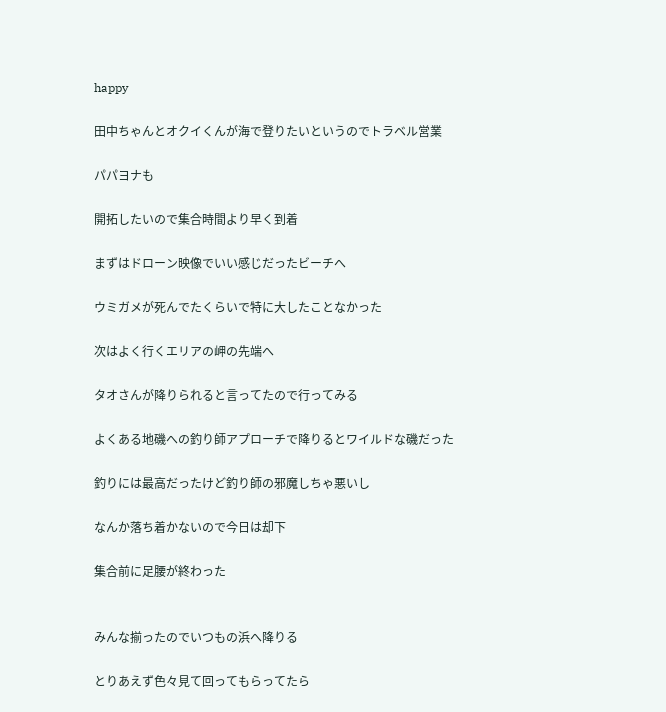happy

田中ちゃんとオクイくんが海で登りたいというのでトラベル営業

パパヨナも

開拓したいので集合時間より早く到着

まずはドローン映像でいい感じだったビーチへ

ウミガメが死んでたくらいで特に大したことなかった

次はよく行くエリアの岬の先端へ

タオさんが降りられると言ってたので行ってみる

よくある地磯への釣り師アプローチで降りるとワイルドな磯だった

釣りには最高だったけど釣り師の邪魔しちゃ悪いし

なんか落ち着かないので今日は却下

集合前に足腰が終わった


みんな揃ったのでいつもの浜へ降りる

とりあえず色々見て回ってもらってたら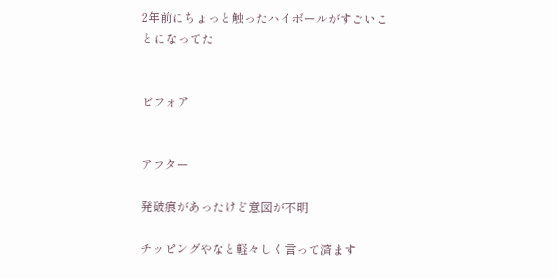2年前にちょっと触ったハイボールがすごいことになってた


ビフォア


アフター

発破痕があったけど意図が不明

チッピングやなと軽々しく言って済ます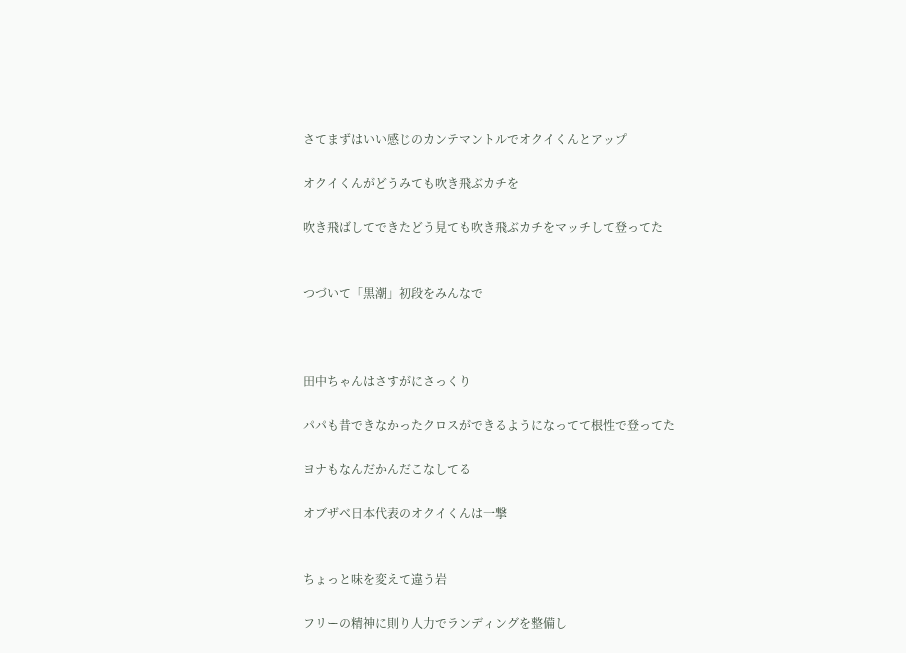さてまずはいい感じのカンテマントルでオクイくんとアップ

オクイくんがどうみても吹き飛ぶカチを

吹き飛ばしてできたどう見ても吹き飛ぶカチをマッチして登ってた


つづいて「黒潮」初段をみんなで



田中ちゃんはさすがにさっくり

パパも昔できなかったクロスができるようになってて根性で登ってた

ヨナもなんだかんだこなしてる

オブザベ日本代表のオクイくんは一撃


ちょっと味を変えて違う岩

フリーの精神に則り人力でランディングを整備し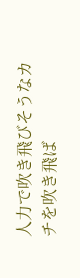人力で吹き飛びそうなカチを吹き飛ば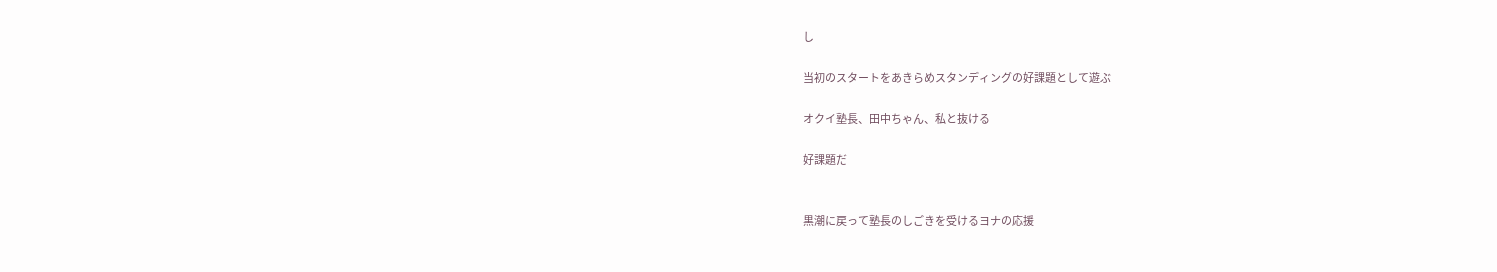し

当初のスタートをあきらめスタンディングの好課題として遊ぶ

オクイ塾長、田中ちゃん、私と抜ける

好課題だ


黒潮に戻って塾長のしごきを受けるヨナの応援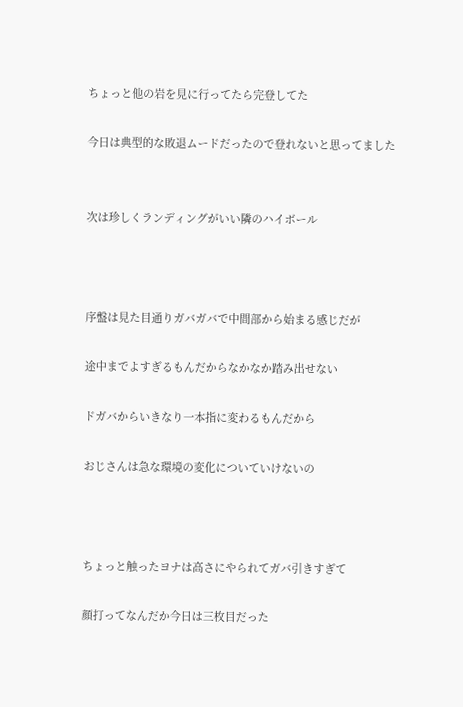ちょっと他の岩を見に行ってたら完登してた

今日は典型的な敗退ムードだったので登れないと思ってました


次は珍しくランディングがいい隣のハイボール



序盤は見た目通りガバガバで中間部から始まる感じだが

途中までよすぎるもんだからなかなか踏み出せない

ドガバからいきなり一本指に変わるもんだから

おじさんは急な環境の変化についていけないの



ちょっと触ったヨナは高さにやられてガバ引きすぎて

顔打ってなんだか今日は三枚目だった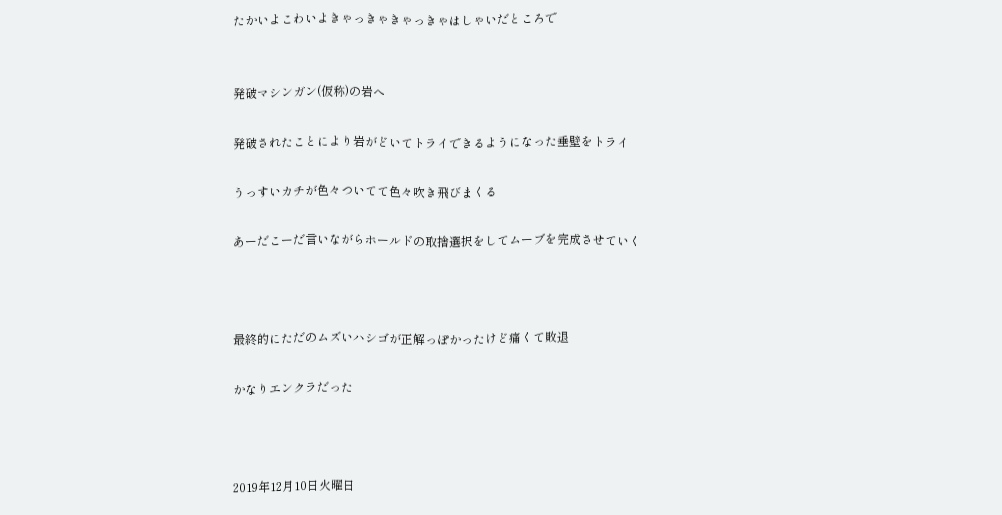たかいよこわいよきゃっきゃきゃっきゃはしゃいだところで


発破マシンガン(仮称)の岩へ

発破されたことにより岩がどいてトライできるようになった垂壁をトライ

うっすいカチが色々ついてて色々吹き飛びまくる

あーだこーだ言いながらホールドの取捨選択をしてムーブを完成させていく



最終的にただのムズいハシゴが正解っぽかったけど痛くて敗退

かなりエンクラだった



2019年12月10日火曜日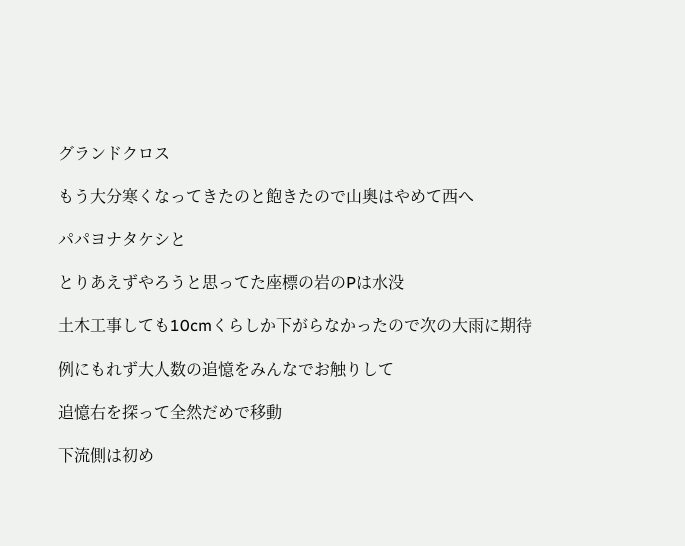グランドクロス

もう大分寒くなってきたのと飽きたので山奥はやめて西へ

パパヨナタケシと

とりあえずやろうと思ってた座標の岩のPは水没

土木工事しても10cmくらしか下がらなかったので次の大雨に期待

例にもれず大人数の追憶をみんなでお触りして

追憶右を探って全然だめで移動

下流側は初め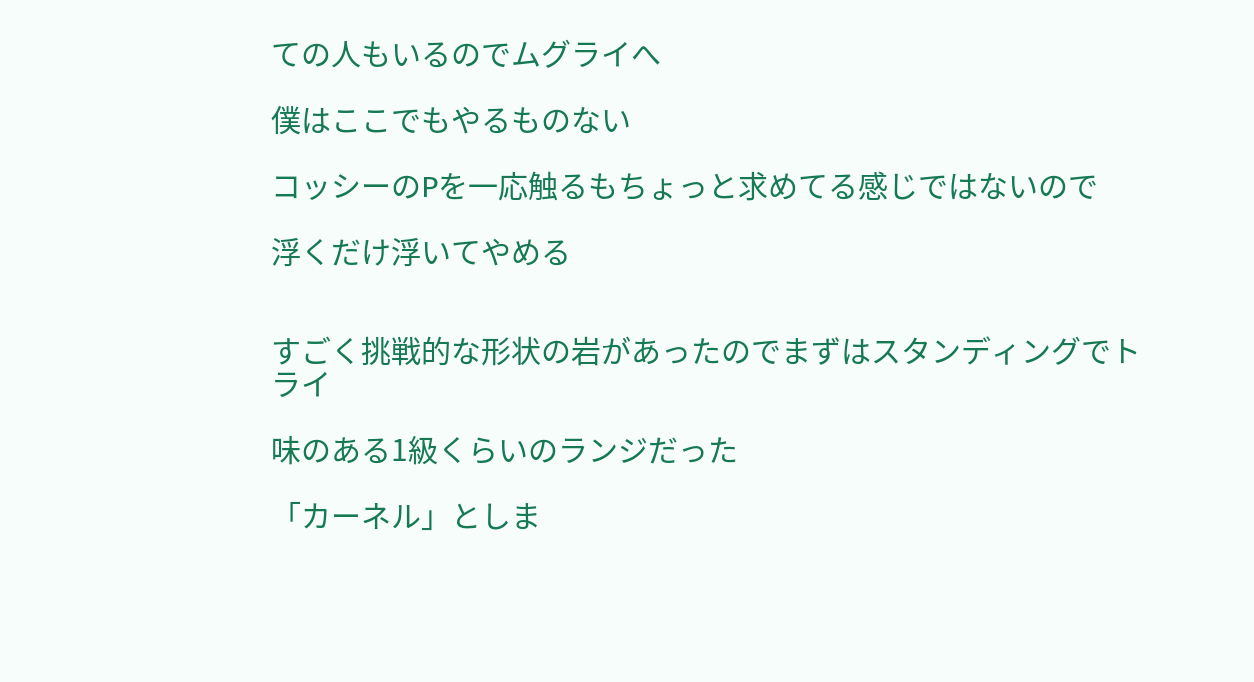ての人もいるのでムグライへ

僕はここでもやるものない

コッシーのPを一応触るもちょっと求めてる感じではないので

浮くだけ浮いてやめる


すごく挑戦的な形状の岩があったのでまずはスタンディングでトライ

味のある1級くらいのランジだった

「カーネル」としま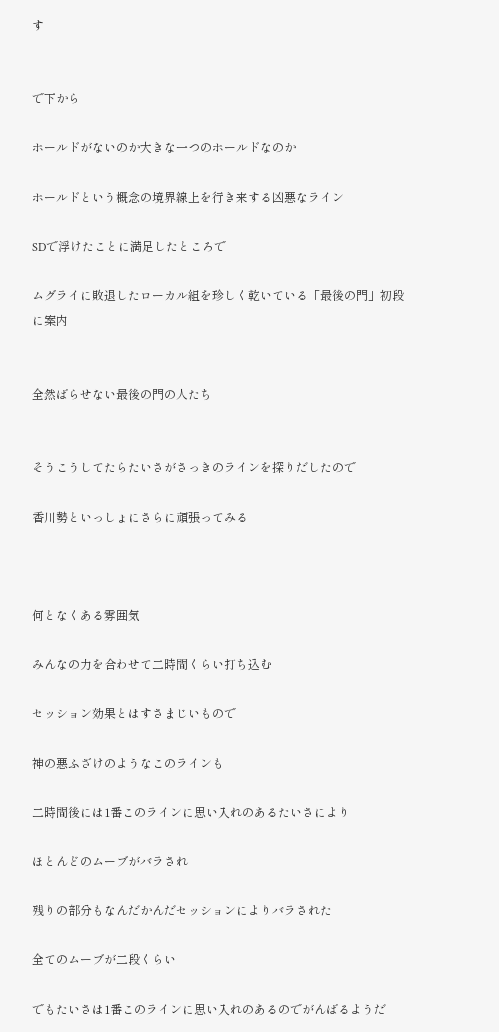す


で下から

ホールドがないのか大きな一つのホールドなのか

ホールドという概念の境界線上を行き来する凶悪なライン

SDで浮けたことに満足したところで

ムグライに敗退したローカル組を珍しく乾いている「最後の門」初段に案内


全然ばらせない最後の門の人たち


そうこうしてたらたいさがさっきのラインを探りだしたので

香川勢といっしょにさらに頑張ってみる



何となくある雰囲気

みんなの力を合わせて二時間くらい打ち込む

セッション効果とはすさまじいもので

神の悪ふざけのようなこのラインも

二時間後には1番このラインに思い入れのあるたいさにより

ほとんどのムーブがバラされ

残りの部分もなんだかんだセッションによりバラされた

全てのムーブが二段くらい

でもたいさは1番このラインに思い入れのあるのでがんばるようだ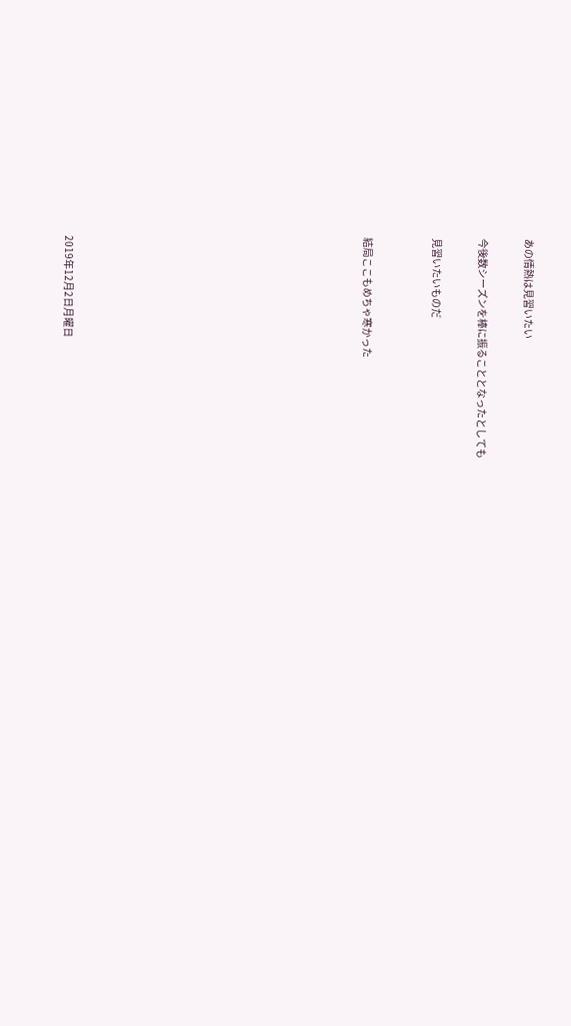あの情熱は見習いたい

今後数シーズンを棒に振ることとなったとしても

見習いたいものだ


結局ここもめちゃ寒かった












2019年12月2日月曜日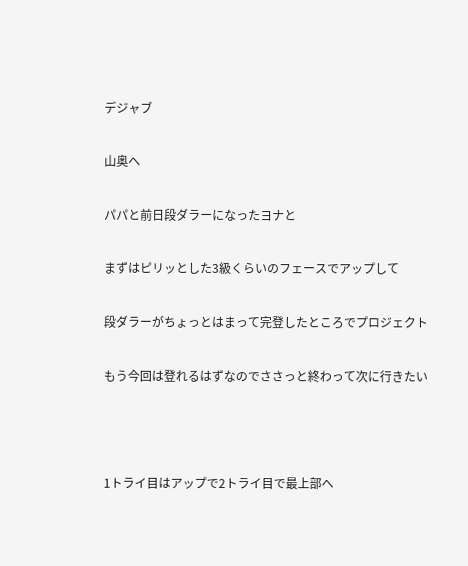デジャブ

山奥へ

パパと前日段ダラーになったヨナと

まずはピリッとした3級くらいのフェースでアップして

段ダラーがちょっとはまって完登したところでプロジェクト

もう今回は登れるはずなのでささっと終わって次に行きたい



1トライ目はアップで2トライ目で最上部へ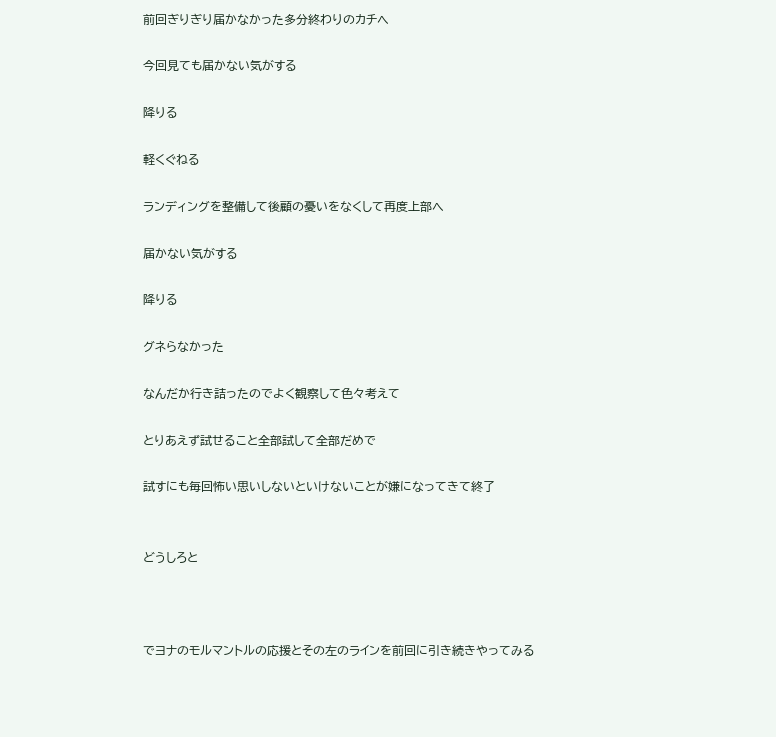前回ぎりぎり届かなかった多分終わりのカチへ

今回見ても届かない気がする

降りる

軽くぐねる

ランディングを整備して後顧の憂いをなくして再度上部へ

届かない気がする

降りる

グネらなかった

なんだか行き詰ったのでよく観察して色々考えて

とりあえず試せること全部試して全部だめで

試すにも毎回怖い思いしないといけないことが嫌になってきて終了


どうしろと



でヨナのモルマントルの応援とその左のラインを前回に引き続きやってみる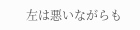左は悪いながらも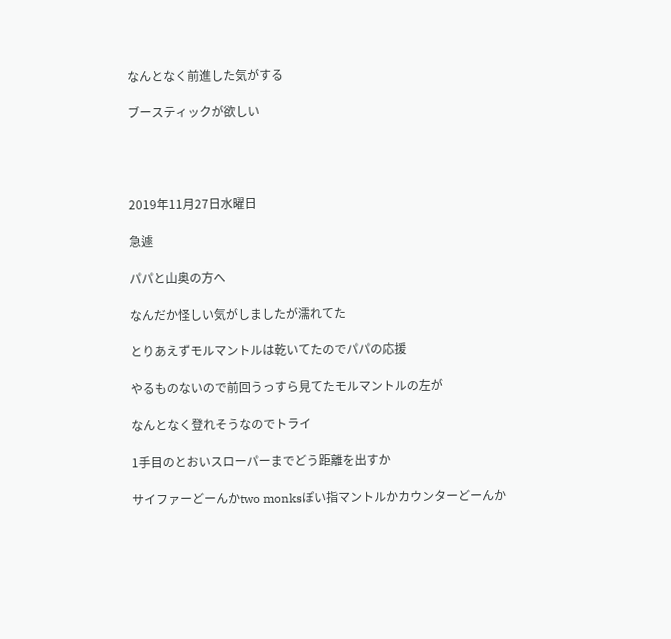なんとなく前進した気がする

ブースティックが欲しい




2019年11月27日水曜日

急遽

パパと山奥の方へ

なんだか怪しい気がしましたが濡れてた

とりあえずモルマントルは乾いてたのでパパの応援

やるものないので前回うっすら見てたモルマントルの左が

なんとなく登れそうなのでトライ

1手目のとおいスローパーまでどう距離を出すか

サイファーどーんかtwo monksぽい指マントルかカウンターどーんか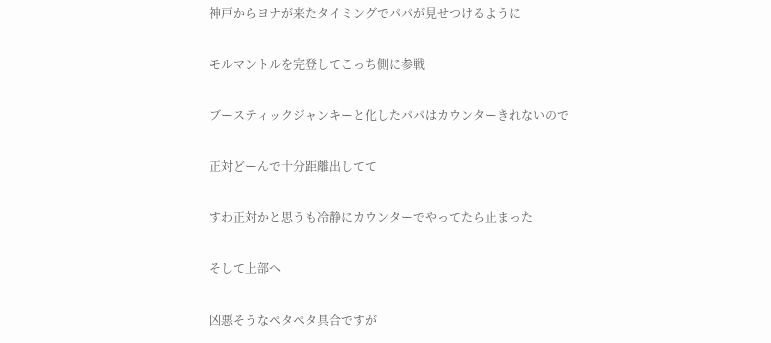神戸からヨナが来たタイミングでパパが見せつけるように

モルマントルを完登してこっち側に参戦

ブースティックジャンキーと化したパパはカウンターきれないので

正対どーんで十分距離出してて

すわ正対かと思うも冷静にカウンターでやってたら止まった

そして上部へ

凶悪そうなペタペタ具合ですが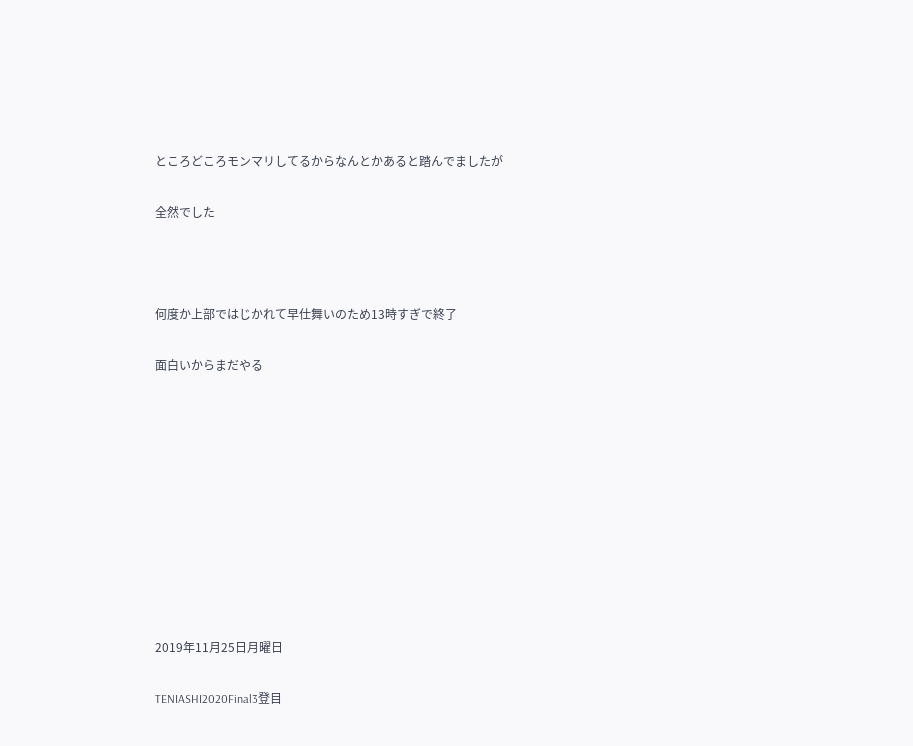ところどころモンマリしてるからなんとかあると踏んでましたが

全然でした



何度か上部ではじかれて早仕舞いのため13時すぎで終了

面白いからまだやる










2019年11月25日月曜日

TENIASHI2020Final3登目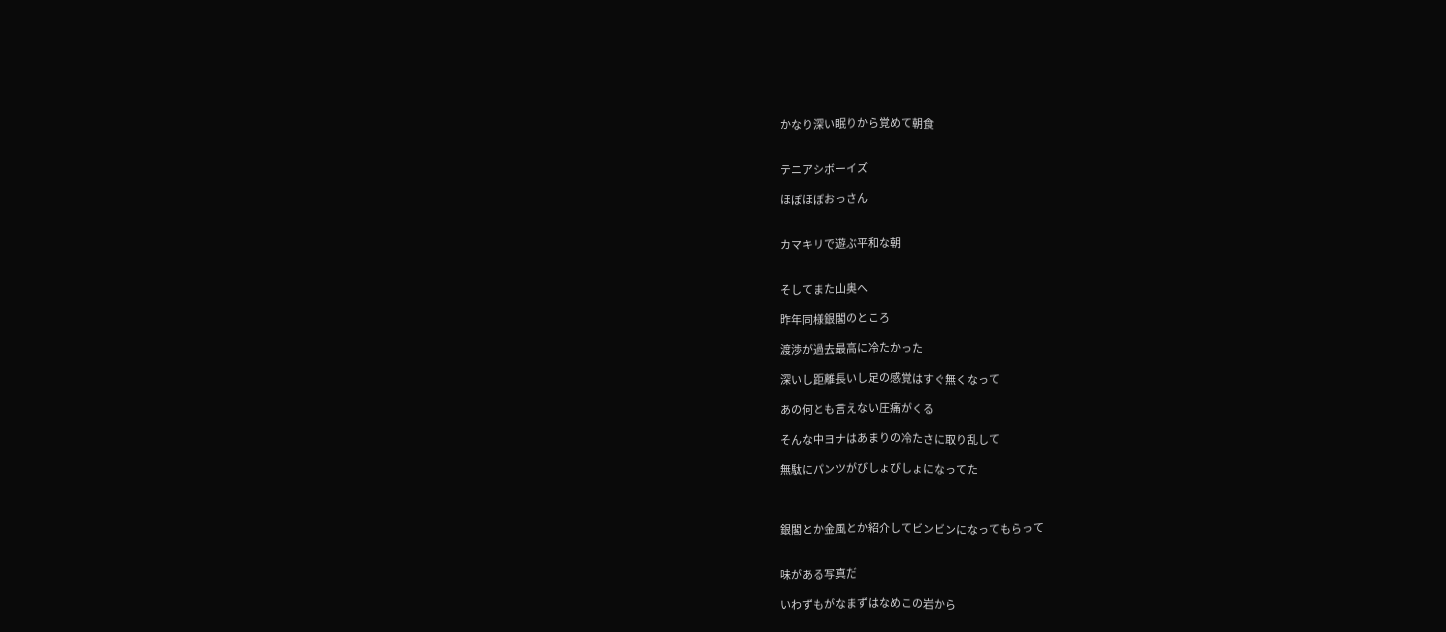かなり深い眠りから覚めて朝食


テニアシボーイズ

ほぼほぼおっさん


カマキリで遊ぶ平和な朝


そしてまた山奥へ

昨年同様銀閣のところ

渡渉が過去最高に冷たかった

深いし距離長いし足の感覚はすぐ無くなって

あの何とも言えない圧痛がくる

そんな中ヨナはあまりの冷たさに取り乱して

無駄にパンツがびしょびしょになってた



銀閣とか金風とか紹介してビンビンになってもらって


味がある写真だ

いわずもがなまずはなめこの岩から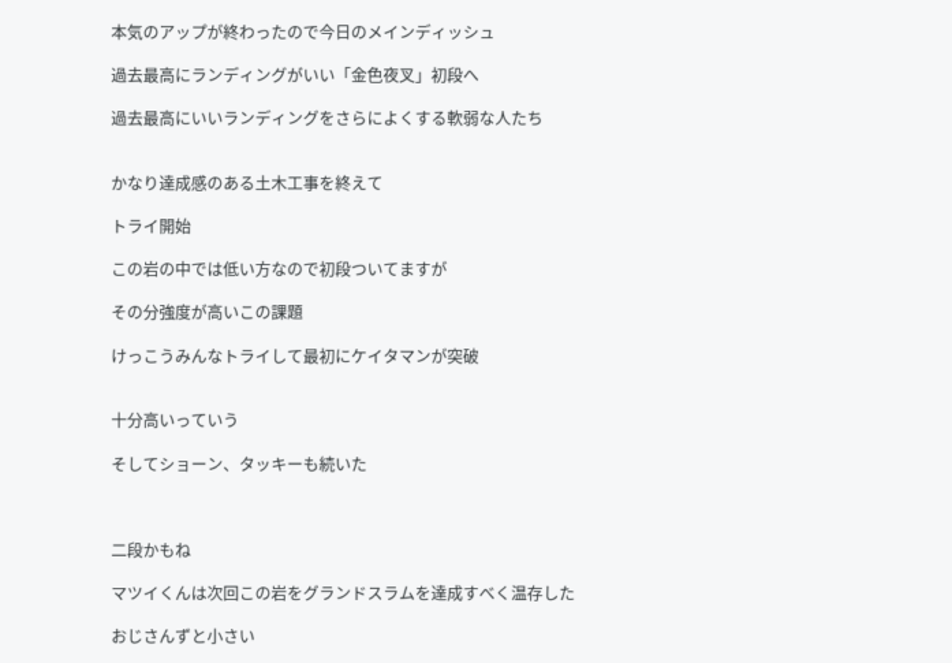本気のアップが終わったので今日のメインディッシュ

過去最高にランディングがいい「金色夜叉」初段へ

過去最高にいいランディングをさらによくする軟弱な人たち


かなり達成感のある土木工事を終えて

トライ開始

この岩の中では低い方なので初段ついてますが

その分強度が高いこの課題

けっこうみんなトライして最初にケイタマンが突破


十分高いっていう

そしてショーン、タッキーも続いた



二段かもね

マツイくんは次回この岩をグランドスラムを達成すべく温存した

おじさんずと小さい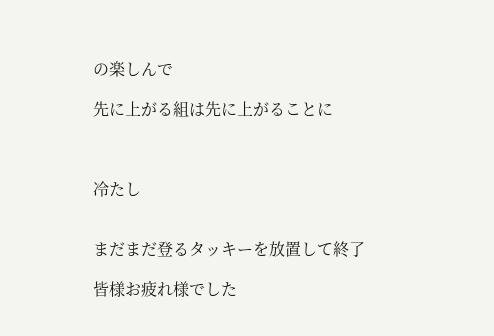の楽しんで

先に上がる組は先に上がることに



冷たし


まだまだ登るタッキーを放置して終了

皆様お疲れ様でした